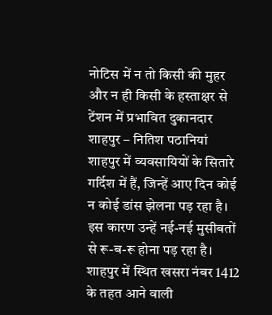नोटिस में न तो किसी की मुहर और न ही किसी के हस्ताक्षर से टेंशन में प्रभावित दुकानदार
शाहपुर – नितिश पठानियां
शाहपुर में व्यवसायियों के सितारे गर्दिश में हैं, जिन्हें आए दिन कोई न कोई डांस झेलना पड़ रहा है। इस कारण उन्हें नई-नई मुसीबतों से रू-ब-रू होना पड़ रहा है। शाहपुर में स्थित खसरा नंबर 1412 के तहत आने वाली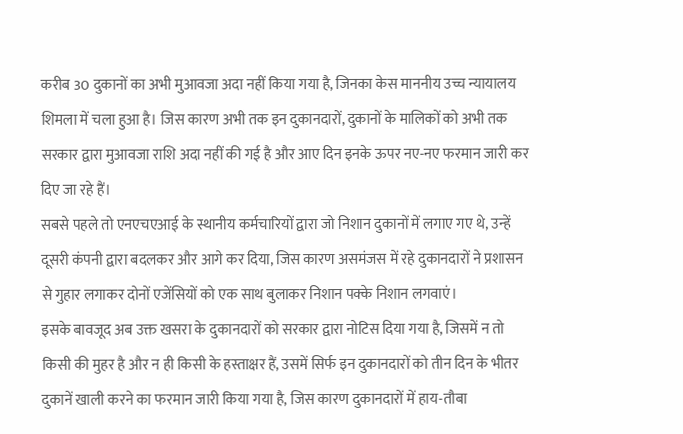करीब 30 दुकानों का अभी मुआवजा अदा नहीं किया गया है, जिनका केस माननीय उच्च न्यायालय शिमला में चला हुआ है। जिस कारण अभी तक इन दुकानदारों, दुकानों के मालिकों को अभी तक सरकार द्वारा मुआवजा राशि अदा नहीं की गई है और आए दिन इनके ऊपर नए-नए फरमान जारी कर दिए जा रहे हैं।
सबसे पहले तो एनएचएआई के स्थानीय कर्मचारियों द्वारा जो निशान दुकानों में लगाए गए थे, उन्हें दूसरी कंपनी द्वारा बदलकर और आगे कर दिया, जिस कारण असमंजस में रहे दुकानदारों ने प्रशासन से गुहार लगाकर दोनों एजेंसियों को एक साथ बुलाकर निशान पक्के निशान लगवाएं।
इसके बावजूद अब उक्त खसरा के दुकानदारों को सरकार द्वारा नोटिस दिया गया है, जिसमें न तो किसी की मुहर है और न ही किसी के हस्ताक्षर हैं, उसमें सिर्फ इन दुकानदारों को तीन दिन के भीतर दुकानें खाली करने का फरमान जारी किया गया है, जिस कारण दुकानदारों में हाय-तौबा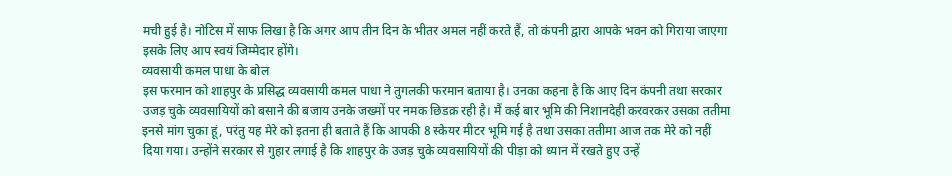मची हुई है। नोटिस में साफ लिखा है कि अगर आप तीन दिन के भीतर अमल नहीं करते हैं, तो कंपनी द्वारा आपके भवन को गिराया जाएगा इसके लिए आप स्वयं जिम्मेदार होंगे।
व्यवसायी कमल पाधा के बोल
इस फरमान को शाहपुर के प्रसिद्ध व्यवसायी कमल पाधा ने तुगलकी फरमान बताया है। उनका कहना है कि आए दिन कंपनी तथा सरकार उजड़ चुके व्यवसायियों को बसाने की बजाय उनके जख्मों पर नमक छिडक़ रही है। मैं कई बार भूमि की निशानदेही करवरकर उसका ततीमा इनसे मांग चुका हूं, परंतु यह मेरे को इतना ही बताते हैं कि आपकी 8 स्केयर मीटर भूमि गई है तथा उसका ततीमा आज तक मेरे को नहीं दिया गया। उन्होंने सरकार से गुहार लगाई है कि शाहपुर के उजड़ चुके व्यवसायियों की पीड़ा को ध्यान में रखते हुए उन्हें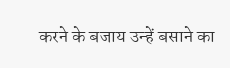करने के बजाय उन्हें बसाने का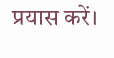प्रयास करें।